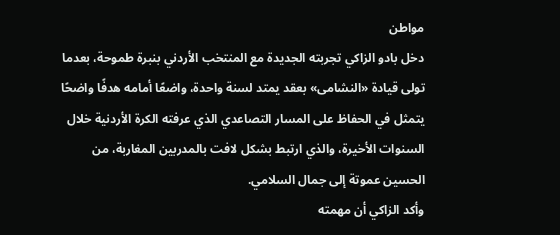مواطن
دخل بادو الزاكي تجربته الجديدة مع المنتخب الأردني بنبرة طموحة، بعدما تولى قيادة «النشامى» بعقد يمتد لسنة واحدة، واضعًا أمامه هدفًا واضحًا يتمثل في الحفاظ على المسار التصاعدي الذي عرفته الكرة الأردنية خلال السنوات الأخيرة، والذي ارتبط بشكل لافت بالمدربين المغاربة، من الحسين عموتة إلى جمال السلامي.
وأكد الزاكي أن مهمته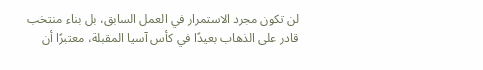لن تكون مجرد الاستمرار في العمل السابق، بل بناء منتخب قادر على الذهاب بعيدًا في كأس آسيا المقبلة، معتبرًا أن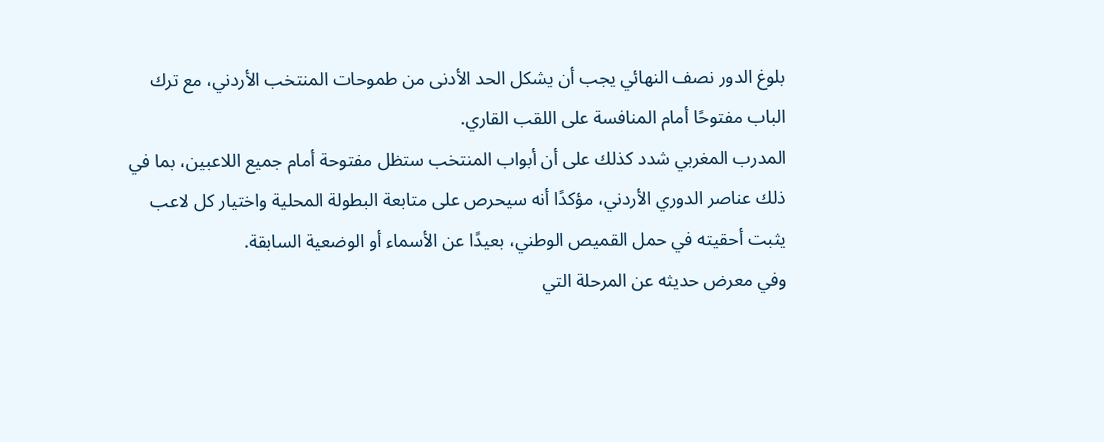بلوغ الدور نصف النهائي يجب أن يشكل الحد الأدنى من طموحات المنتخب الأردني، مع ترك الباب مفتوحًا أمام المنافسة على اللقب القاري.
المدرب المغربي شدد كذلك على أن أبواب المنتخب ستظل مفتوحة أمام جميع اللاعبين، بما في ذلك عناصر الدوري الأردني، مؤكدًا أنه سيحرص على متابعة البطولة المحلية واختيار كل لاعب يثبت أحقيته في حمل القميص الوطني، بعيدًا عن الأسماء أو الوضعية السابقة.
وفي معرض حديثه عن المرحلة التي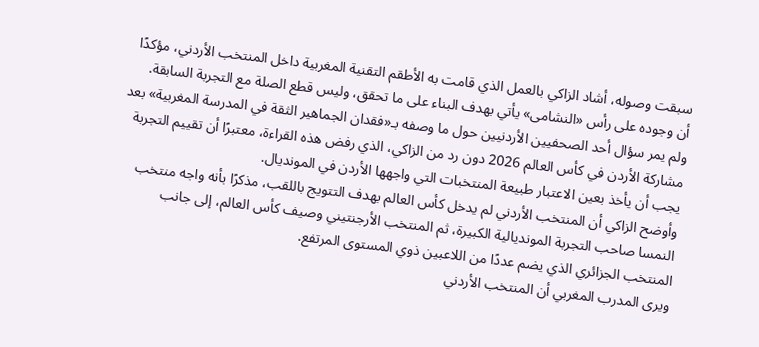سبقت وصوله، أشاد الزاكي بالعمل الذي قامت به الأطقم التقنية المغربية داخل المنتخب الأردني، مؤكدًا أن وجوده على رأس «النشامى» يأتي بهدف البناء على ما تحقق، وليس قطع الصلة مع التجربة السابقة.
ولم يمر سؤال أحد الصحفيين الأردنيين حول ما وصفه بـ«فقدان الجماهير الثقة في المدرسة المغربية» بعد مشاركة الأردن في كأس العالم 2026 دون رد من الزاكي، الذي رفض هذه القراءة، معتبرًا أن تقييم التجربة يجب أن يأخذ بعين الاعتبار طبيعة المنتخبات التي واجهها الأردن في المونديال.
وأوضح الزاكي أن المنتخب الأردني لم يدخل كأس العالم بهدف التتويج باللقب، مذكرًا بأنه واجه منتخب النمسا صاحب التجربة المونديالية الكبيرة، ثم المنتخب الأرجنتيني وصيف كأس العالم، إلى جانب المنتخب الجزائري الذي يضم عددًا من اللاعبين ذوي المستوى المرتفع.
ويرى المدرب المغربي أن المنتخب الأردني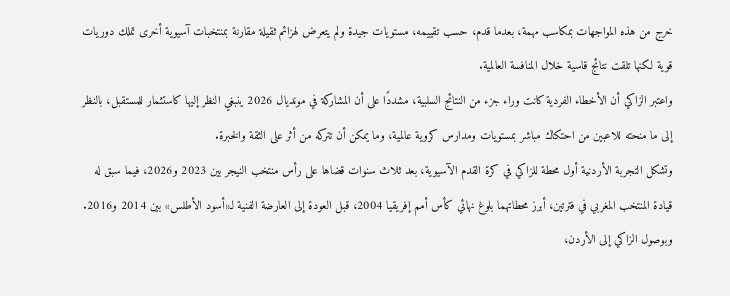خرج من هذه المواجهات بمكاسب مهمة، بعدما قدم، حسب تقييمه، مستويات جيدة ولم يتعرض لهزائم ثقيلة مقارنة بمنتخبات آسيوية أخرى تملك دوريات قوية لكنها تلقت نتائج قاسية خلال المنافسة العالمية.
واعتبر الزاكي أن الأخطاء الفردية كانت وراء جزء من النتائج السلبية، مشددًا على أن المشاركة في مونديال 2026 ينبغي النظر إليها كاستثمار للمستقبل، بالنظر إلى ما منحته للاعبين من احتكاك مباشر بمستويات ومدارس كروية عالمية، وما يمكن أن تتركه من أثر على الثقة والخبرة.
وتشكل التجربة الأردنية أول محطة للزاكي في كرة القدم الآسيوية، بعد ثلاث سنوات قضاها على رأس منتخب النيجر بين 2023 و2026، فيما سبق له قيادة المنتخب المغربي في فترتين، أبرز محطاتهما بلوغ نهائي كأس أمم إفريقيا 2004، قبل العودة إلى العارضة الفنية لـ«أسود الأطلس» بين 2014 و2016.
وبوصول الزاكي إلى الأردن،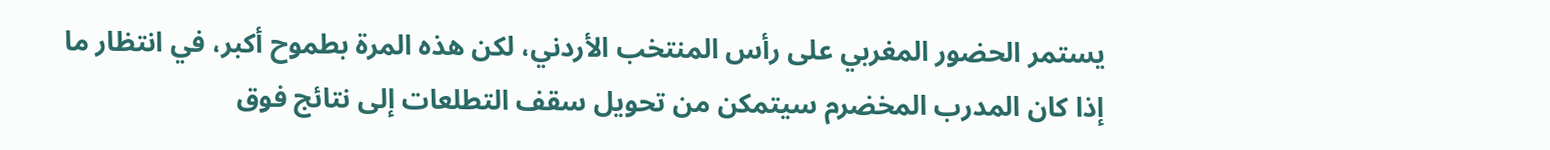يستمر الحضور المغربي على رأس المنتخب الأردني، لكن هذه المرة بطموح أكبر، في انتظار ما إذا كان المدرب المخضرم سيتمكن من تحويل سقف التطلعات إلى نتائج فوق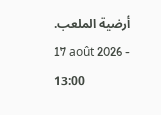أرضية الملعب.
17 août 2026 - 13:00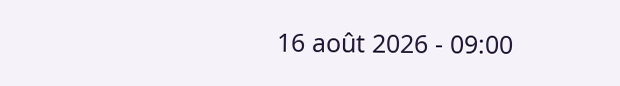16 août 2026 - 09:00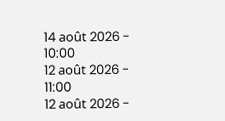14 août 2026 - 10:00
12 août 2026 - 11:00
12 août 2026 -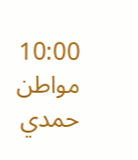10:00
مواطن حمدي